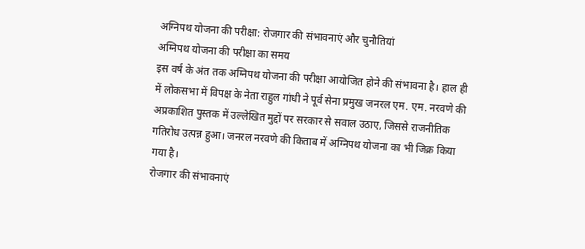अग्निपथ योजना की परीक्षा: रोजगार की संभावनाएं और चुनौतियां
अग्निपथ योजना की परीक्षा का समय
इस वर्ष के अंत तक अग्निपथ योजना की परीक्षा आयोजित होने की संभावना है। हाल ही में लोकसभा में विपक्ष के नेता राहुल गांधी ने पूर्व सेना प्रमुख जनरल एम. एम. नरवणे की अप्रकाशित पुस्तक में उल्लेखित मुद्दों पर सरकार से सवाल उठाए, जिससे राजनीतिक गतिरोध उत्पन्न हुआ। जनरल नरवणे की किताब में अग्निपथ योजना का भी जिक्र किया गया है।
रोजगार की संभावनाएं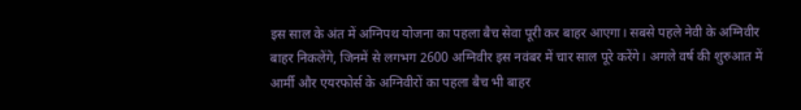इस साल के अंत में अग्निपथ योजना का पहला बैच सेवा पूरी कर बाहर आएगा। सबसे पहले नेवी के अग्निवीर बाहर निकलेंगे, जिनमें से लगभग 2600 अग्निवीर इस नवंबर में चार साल पूरे करेंगे। अगले वर्ष की शुरुआत में आर्मी और एयरफोर्स के अग्निवीरों का पहला बैच भी बाहर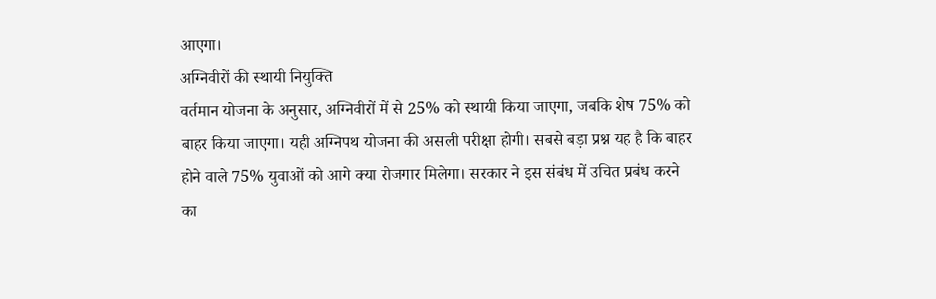आएगा।
अग्निवीरों की स्थायी नियुक्ति
वर्तमान योजना के अनुसार, अग्निवीरों में से 25% को स्थायी किया जाएगा, जबकि शेष 75% को बाहर किया जाएगा। यही अग्निपथ योजना की असली परीक्षा होगी। सबसे बड़ा प्रश्न यह है कि बाहर होने वाले 75% युवाओं को आगे क्या रोजगार मिलेगा। सरकार ने इस संबंध में उचित प्रबंध करने का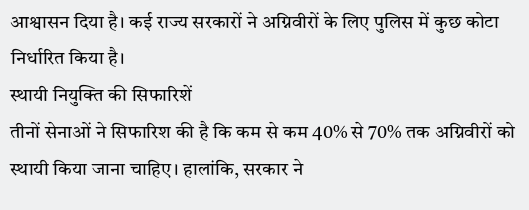आश्वासन दिया है। कई राज्य सरकारों ने अग्निवीरों के लिए पुलिस में कुछ कोटा निर्धारित किया है।
स्थायी नियुक्ति की सिफारिशें
तीनों सेनाओं ने सिफारिश की है कि कम से कम 40% से 70% तक अग्निवीरों को स्थायी किया जाना चाहिए। हालांकि, सरकार ने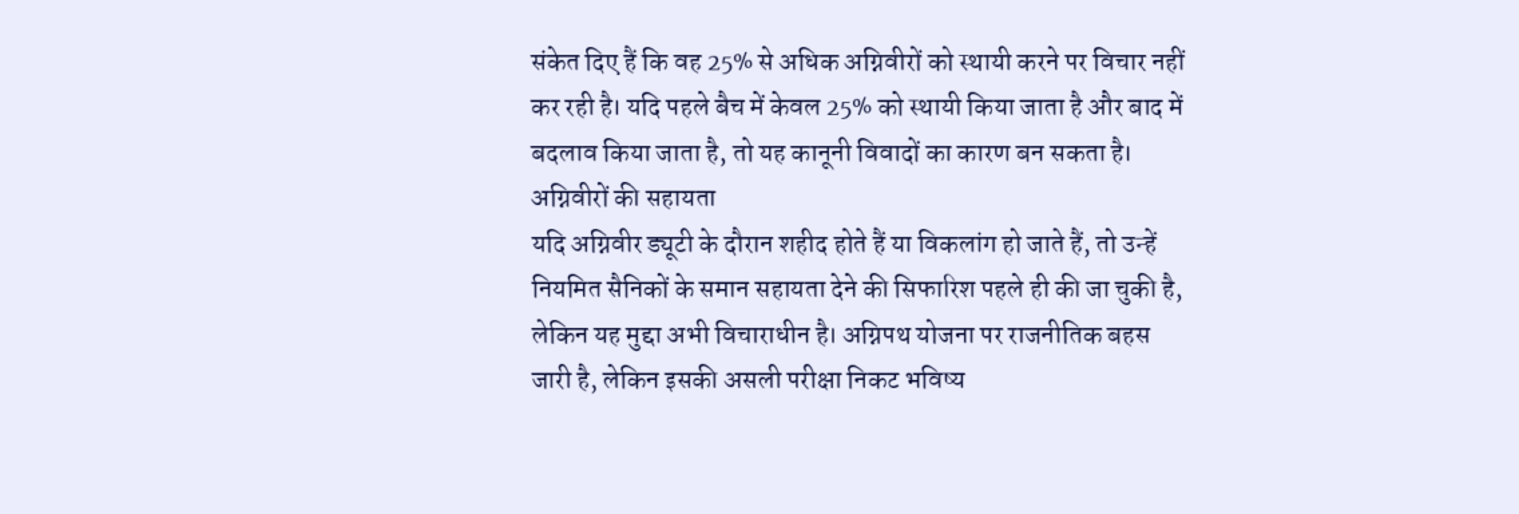संकेत दिए हैं कि वह 25% से अधिक अग्निवीरों को स्थायी करने पर विचार नहीं कर रही है। यदि पहले बैच में केवल 25% को स्थायी किया जाता है और बाद में बदलाव किया जाता है, तो यह कानूनी विवादों का कारण बन सकता है।
अग्निवीरों की सहायता
यदि अग्निवीर ड्यूटी के दौरान शहीद होते हैं या विकलांग हो जाते हैं, तो उन्हें नियमित सैनिकों के समान सहायता देने की सिफारिश पहले ही की जा चुकी है, लेकिन यह मुद्दा अभी विचाराधीन है। अग्निपथ योजना पर राजनीतिक बहस जारी है, लेकिन इसकी असली परीक्षा निकट भविष्य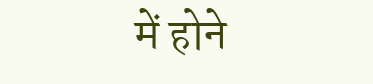में होने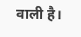वाली है।